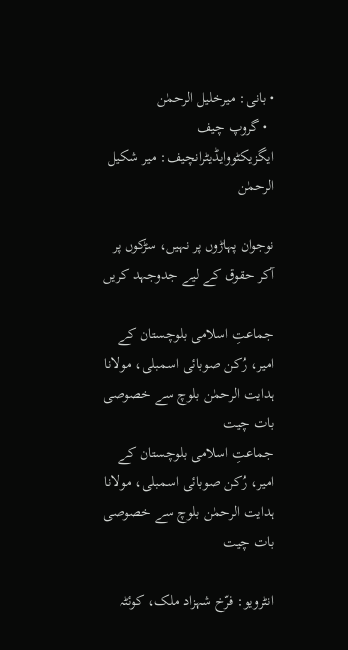• بانی: میرخلیل الرحمٰن
  • گروپ چیف ایگزیکٹووایڈیٹرانچیف: میر شکیل الرحمٰن

نوجوان پہاڑوں پر نہیں، سڑکوں پر آکر حقوق کے لیے جدوجہد کریں

جماعتِ اسلامی بلوچستان کے امیر، رُکن صوبائی اسمبلی، مولانا ہدایت الرحمٰن بلوچ سے خصوصی بات چیت
جماعتِ اسلامی بلوچستان کے امیر، رُکن صوبائی اسمبلی، مولانا ہدایت الرحمٰن بلوچ سے خصوصی بات چیت

انٹرویو: فرّخ شہزاد ملک، کوئٹہ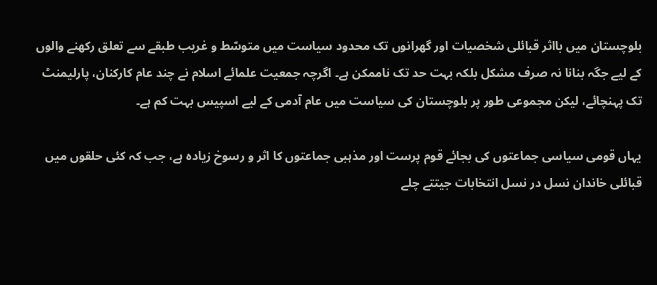بلوچستان میں بااثر قبائلی شخصیات اور گھرانوں تک محدود سیاست میں متوسّط و غریب طبقے سے تعلق رکھنے والوں کے لیے جگہ بنانا نہ صرف مشکل بلکہ بہت حد تک ناممکن ہے۔ اگرچہ جمعیت علمائے اسلام نے چند عام کارکنان، پارلیمنٹ تک پہنچائے، لیکن مجموعی طور پر بلوچستان کی سیاست میں عام آدمی کے لیے اسپیس بہت کم ہے۔

یہاں قومی سیاسی جماعتوں کی بجائے قوم پرست اور مذہبی جماعتوں کا اثر و رسوخ زیادہ ہے، جب کہ کئی حلقوں میں قبائلی خاندان نسل در نسل انتخابات جیتتے چلے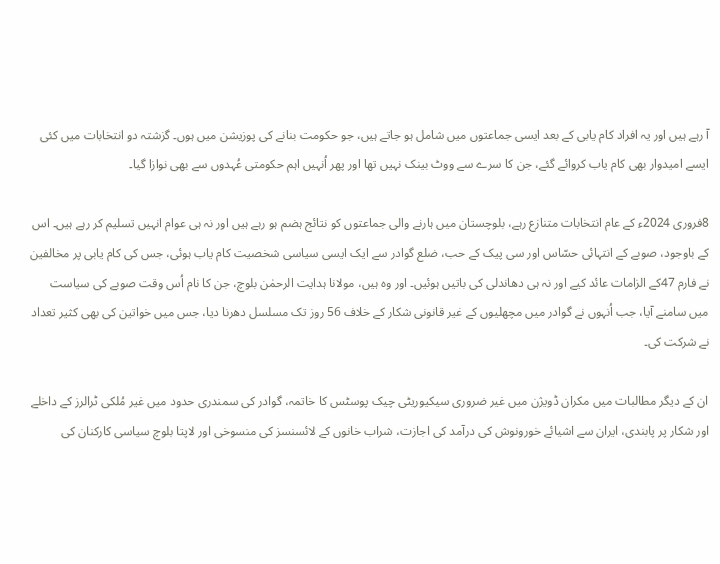آ رہے ہیں اور یہ افراد کام یابی کے بعد ایسی جماعتوں میں شامل ہو جاتے ہیں، جو حکومت بنانے کی پوزیشن میں ہوں۔ گزشتہ دو انتخابات میں کئی ایسے امیدوار بھی کام یاب کروائے گئے، جن کا سرے سے ووٹ بینک نہیں تھا اور پھر اُنہیں اہم حکومتی عُہدوں سے بھی نوازا گیا۔

8فروری 2024ء کے عام انتخابات متنازع رہے، بلوچستان میں ہارنے والی جماعتوں کو نتائج ہضم ہو رہے ہیں اور نہ ہی عوام انہیں تسلیم کر رہے ہیں۔ اس کے باوجود، صوبے کے انتہائی حسّاس اور سی پیک کے حب، ضلع گوادر سے ایک ایسی سیاسی شخصیت کام یاب ہوئی، جس کی کام یابی پر مخالفین نے فارم 47کے الزامات عائد کیے اور نہ ہی دھاندلی کی باتیں ہوئیں۔ اور وہ ہیں، مولانا ہدایت الرحمٰن بلوچ، جن کا نام اُس وقت صوبے کی سیاست میں سامنے آیا، جب اُنہوں نے گوادر میں مچھلیوں کے غیر قانونی شکار کے خلاف 56 روز تک مسلسل دھرنا دیا، جس میں خواتین کی بھی کثیر تعداد نے شرکت کی۔

ان کے دیگر مطالبات میں مکران ڈویژن میں غیر ضروری سیکیوریٹی چیک پوسٹس کا خاتمہ، گوادر کی سمندری حدود میں غیر مُلکی ٹرالرز کے داخلے اور شکار پر پابندی، ایران سے اشیائے خورونوش کی درآمد کی اجازت، شراب خانوں کے لائسنسز کی منسوخی اور لاپتا بلوچ سیاسی کارکنان کی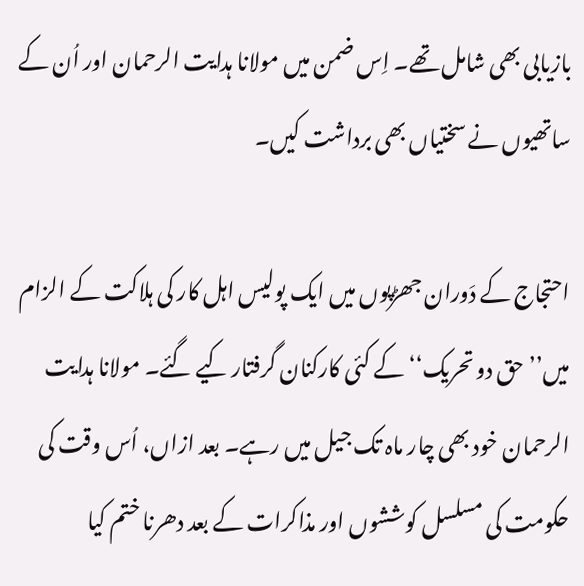بازیابی بھی شامل تھے۔ اِس ضمن میں مولانا ہدایت الرحمان اور اُن کے ساتھیوں نے سختیاں بھی برداشت کیں۔

احتجاج کے دَوران جھڑپوں میں ایک پولیس اہل کار کی ہلاکت کے الزام میں’’حق دو تحریک‘‘ کے کئی کارکنان گرفتار کیے گئے۔ مولانا ہدایت الرحمان خود بھی چار ماہ تک جیل میں رہے۔ بعد ازاں، اُس وقت کی حکومت کی مسلسل کوششوں اور مذاکرات کے بعد دھرنا ختم کیا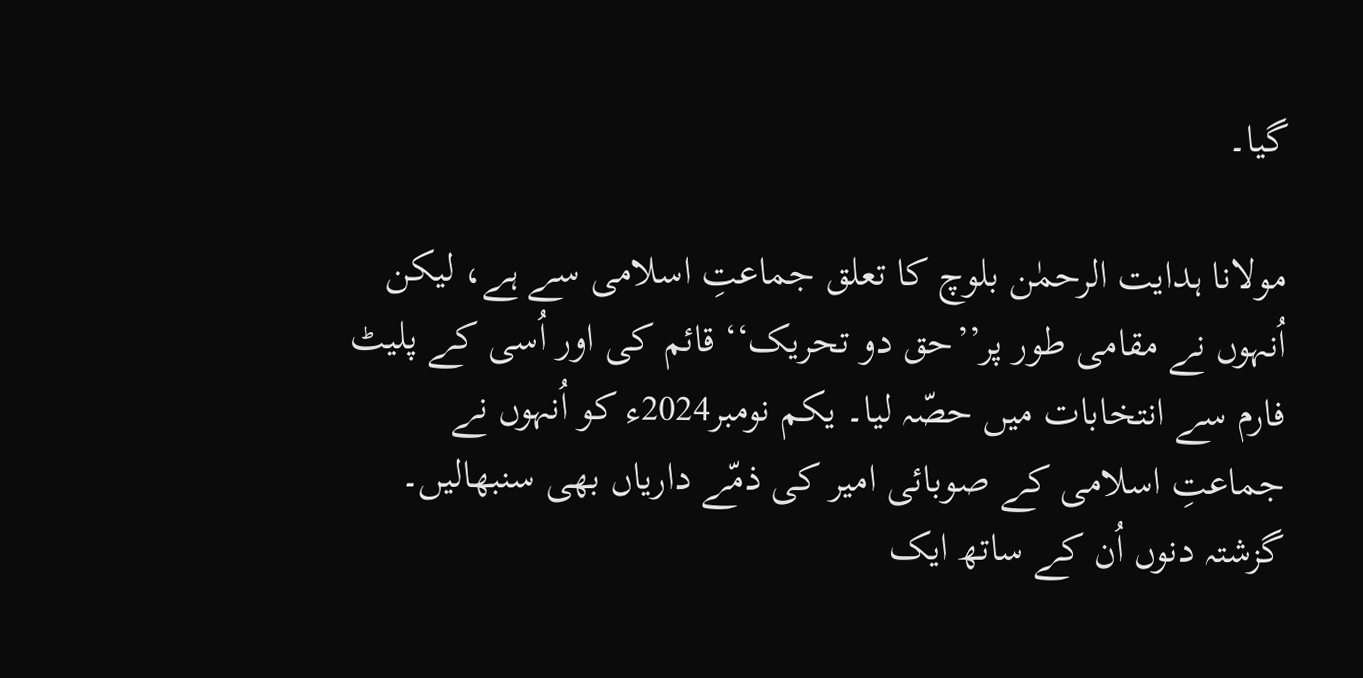گیا۔

مولانا ہدایت الرحمٰن بلوچ کا تعلق جماعتِ اسلامی سے ہے، لیکن اُنہوں نے مقامی طور پر’’حق دو تحریک‘‘ قائم کی اور اُسی کے پلیٹ فارم سے انتخابات میں حصّہ لیا۔ یکم نومبر2024ء کو اُنہوں نے جماعتِ اسلامی کے صوبائی امیر کی ذمّے داریاں بھی سنبھالیں۔ گزشتہ دنوں اُن کے ساتھ ایک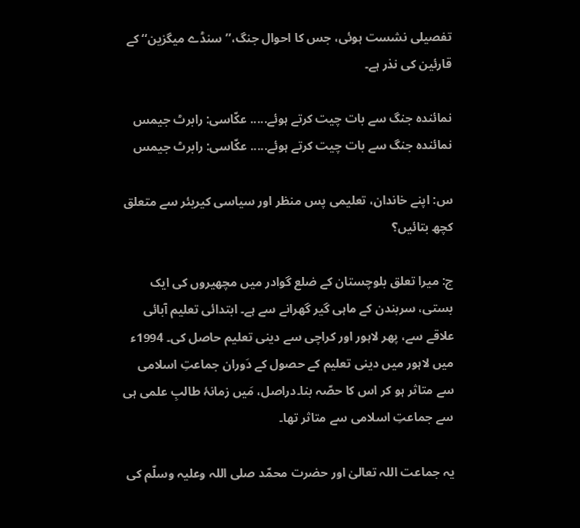تفصیلی نشست ہوئی، جس کا احوال جنگ،’’ سنڈے میگزین‘‘ کے قارئین کی نذر ہے۔

نمائندہ جنگ سے بات چیت کرتے ہوئے..... عکّاسی: رابرٹ جیمس
نمائندہ جنگ سے بات چیت کرتے ہوئے..... عکّاسی: رابرٹ جیمس

س: اپنے خاندان، تعلیمی پس منظر اور سیاسی کیریئر سے متعلق کچھ بتائیں؟

ج: میرا تعلق بلوچستان کے ضلع گوادر میں مچھیروں کی ایک بستی، سربندن کے ماہی گیر گھرانے سے ہے۔ ابتدائی تعلیم آبائی علاقے سے، پھر لاہور اور کراچی سے دینی تعلیم حاصل کی۔ 1994ء میں لاہور میں دینی تعلیم کے حصول کے دَوران جماعتِ اسلامی سے متاثر ہو کر اس کا حصّہ بنا۔دراصل، مَیں زمانۂ طالبِ علمی ہی سے جماعتِ اسلامی سے متاثر تھا۔

یہ جماعت اللہ تعالیٰ اور حضرت محمّد صلی اللہ وعلیہ وسلّم کی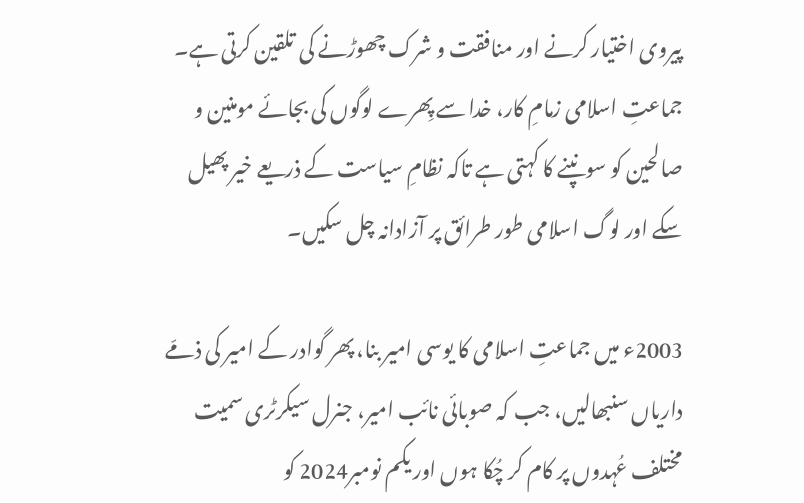پیروی اختیار کرنے اور منافقت و شرک چھوڑنے کی تلقین کرتی ہے۔ جماعتِ اسلامی زمامِ کار، خدا سے پِھرے لوگوں کی بجائے مومنین و صالحین کو سونپنے کا کہتی ہے تاکہ نظامِ سیاست کے ذریعے خیر پھیل سکے اور لوگ اسلامی طور طرائق پر آزادانہ چل سکیں۔

2003ء میں جماعتِ اسلامی کا یوسی امیر بنا، پھر گوادر کے امیر کی ذمّے داریاں سنبھالیں، جب کہ صوبائی نائب امیر، جنرل سیکرٹری سمیت مختلف عُہدوں پر کام کر چُکا ہوں اور یکم نومبر2024 کو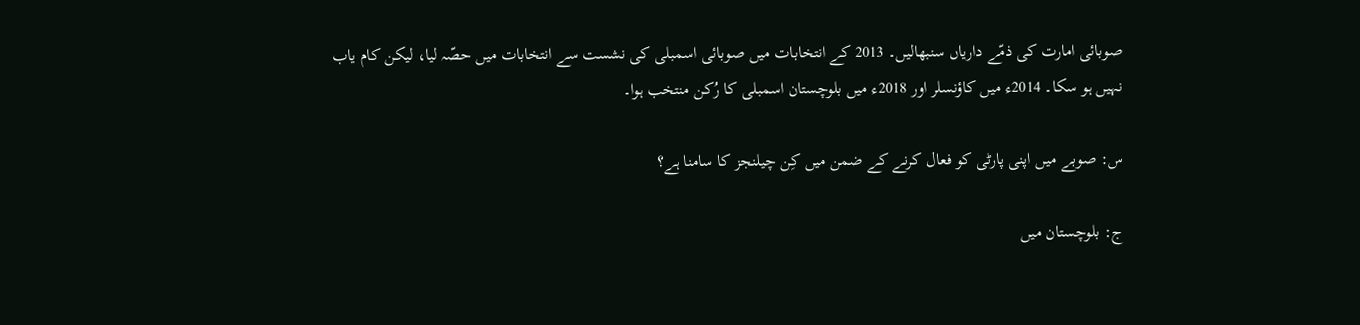صوبائی امارت کی ذمّے داریاں سنبھالیں۔ 2013 کے انتخابات میں صوبائی اسمبلی کی نشست سے انتخابات میں حصّہ لیا، لیکن کام یاب نہیں ہو سکا۔ 2014ء میں کاؤنسلر اور 2018ء میں بلوچستان اسمبلی کا رُکن منتخب ہوا۔

س: صوبے میں اپنی پارٹی کو فعال کرنے کے ضمن میں کِن چیلنجز کا سامنا ہے؟

ج: بلوچستان میں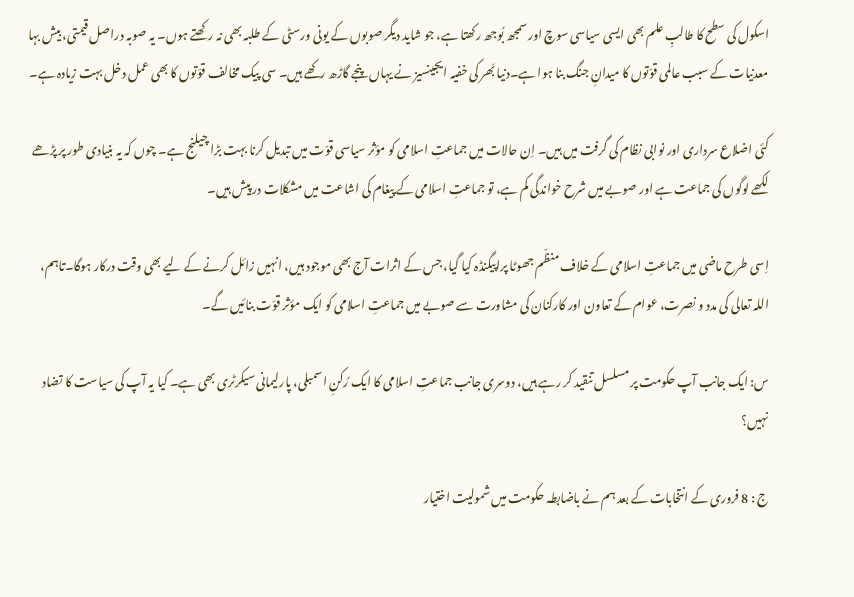اسکول کی سطح کا طالبِ علم بھی ایسی سیاسی سوچ اور سمجھ بُوجھ رکھتا ہے، جو شاید دیگر صوبوں کے یونی ورسٹی کے طلبہ بھی نہ رکھتے ہوں۔ یہ صوبہ دراصل قیمتی، بیش بہا معدنیات کے سبب عالمی قوّتوں کا میدانِ جنگ بنا ہوا ہے۔دنیا بَھر کی خفیہ ایجینسیز نے یہاں پنجے گاڑھ رکھے ہیں۔ سی پیک مخالف قوّتوں کا بھی عمل دخل بہت زیادہ ہے۔

کئی اضلاع سرداری اور نوابی نظام کی گرفت میں ہیں۔ اِن حالات میں جماعتِ اسلامی کو مؤثر سیاسی قوّت میں تبدیل کرنا بہت بڑا چیلنج ہے۔ چوں کہ یہ بنیادی طور پر پڑھے لکھے لوگوں کی جماعت ہے اور صوبے میں شرح خواندگی کم ہے، تو جماعتِ اسلامی کے پیغام کی اشاعت میں مشکلات در پیش ہیں۔

اِسی طرح ماضی میں جماعتِ اسلامی کے خلاف منظّم جھوٹا پراپیگنڈہ کیا گیا، جس کے اثرات آج بھی موجود ہیں، انہیں زائل کرنے کے لیے بھی وقت درکار ہوگا۔تاہم، اللہ تعالی کی مدد و نصرت، عوام کے تعاون اور کارکنان کی مشاورت سے صوبے میں جماعتِ اسلامی کو ایک مؤثر قوّت بنائیں گے۔

س: ایک جانب آپ حکومت پر مسلسل تنقید کر رہے ہیں، دوسری جانب جماعتِ اسلامی کا ایک رُکنِ اسمبلی، پارلیمانی سیکرٹری بھی ہے۔ کیا یہ آپ کی سیاست کا تضاد نہیں؟

ج : 8 فروری کے انتخابات کے بعد ہم نے باضابطہ حکومت میں شمولیت اختیار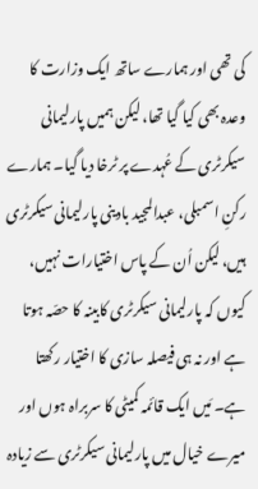کی تھی اور ہمارے ساتھ ایک وزارت کا وعدہ بھی کیا گیا تھا، لیکن ہمیں پارلیمانی سیکرٹری کے عُہدے پر ٹرخا دیا گیا۔ ہمارے رکنِ اسمبلی، عبدالمجید بادینی پارلیمانی سیکرٹری ہیں، لیکن اُن کے پاس اختیارات نہیں، کیوں کہ پارلیمانی سیکرٹری کابینہ کا حصّہ ہوتا ہے اور نہ ہی فیصلہ سازی کا اختیار رکھتا ہے۔ مَیں ایک قائمہ کمیٹی کا سربراہ ہوں اور میرے خیال میں پارلیمانی سیکرٹری سے زیادہ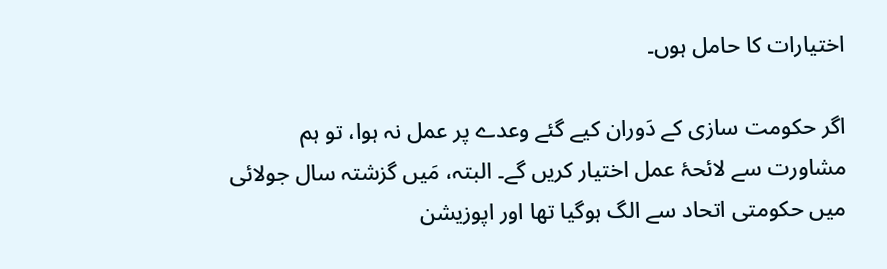اختیارات کا حامل ہوں۔

اگر حکومت سازی کے دَوران کیے گئے وعدے پر عمل نہ ہوا، تو ہم مشاورت سے لائحۂ عمل اختیار کریں گے۔ البتہ، مَیں گزشتہ سال جولائی میں حکومتی اتحاد سے الگ ہوگیا تھا اور اپوزیشن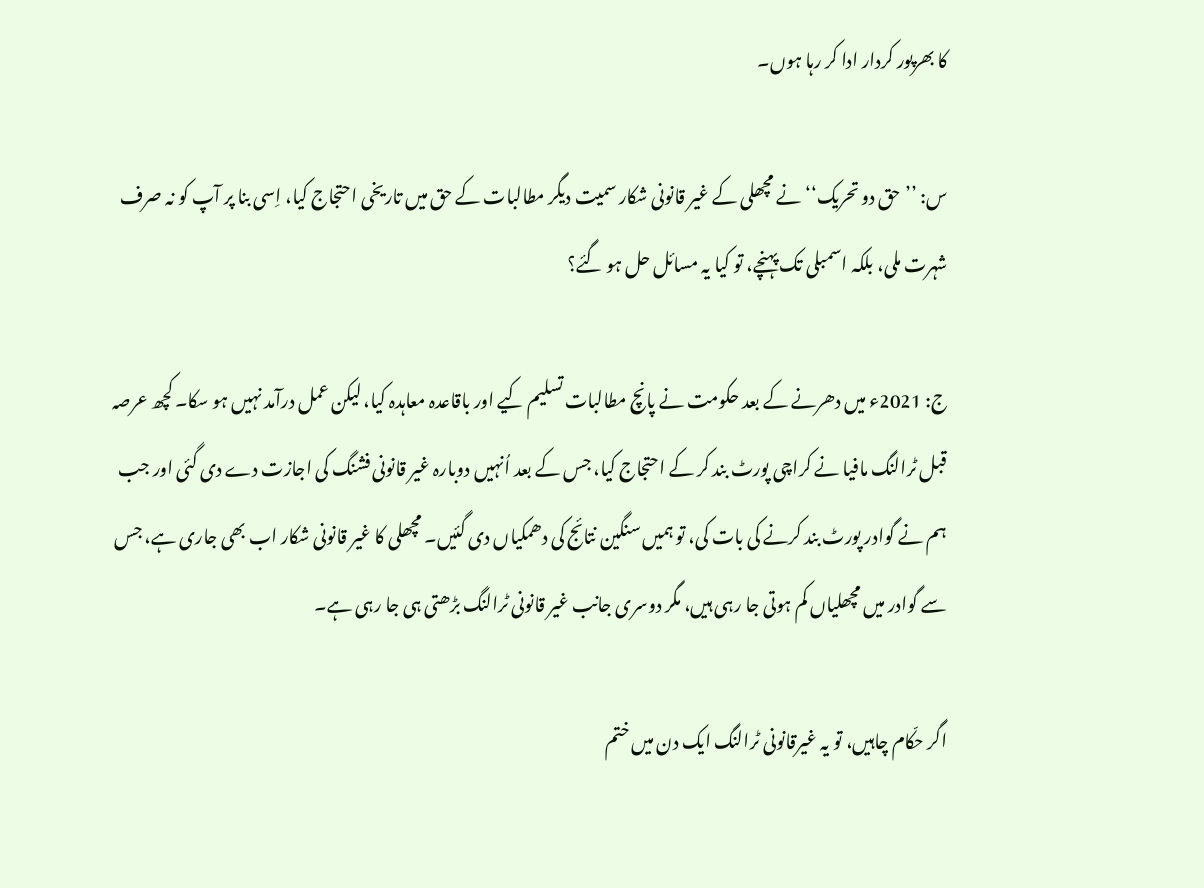کا بھرپور کردار ادا کر رہا ہوں۔

س: ’’حق دو تحریک‘‘ نے مچھلی کے غیر قانونی شکار سمیت دیگر مطالبات کے حق میں تاریخی احتجاج کیا، اِسی بنا پر آپ کو نہ صرف شہرت ملی، بلکہ اسمبلی تک پہنچے، تو کیا یہ مسائل حل ہو گئے؟

ج: 2021ء میں دھرنے کے بعد حکومت نے پانچ مطالبات تسلیم کیے اور باقاعدہ معاہدہ کیا، لیکن عمل درآمد نہیں ہو سکا۔ کچھ عرصہ قبل ٹرالنگ مافیا نے کراچی پورٹ بند کر کے احتجاج کیا، جس کے بعد اُنہیں دوبارہ غیر قانونی فشنگ کی اجازت دے دی گئی اور جب ہم نے گوادر پورٹ بند کرنے کی بات کی، تو ہمیں سنگین نتائج کی دھمکیاں دی گئیں۔ مچھلی کا غیر قانونی شکار اب بھی جاری ہے، جس سے گوادر میں مچھلیاں کم ہوتی جا رہی ہیں، مگر دوسری جانب غیر قانونی ٹرالنگ بڑھتی ہی جا رہی ہے۔

اگر حکّام چاہیں، تو یہ غیرقانونی ٹرالنگ ایک دن میں ختم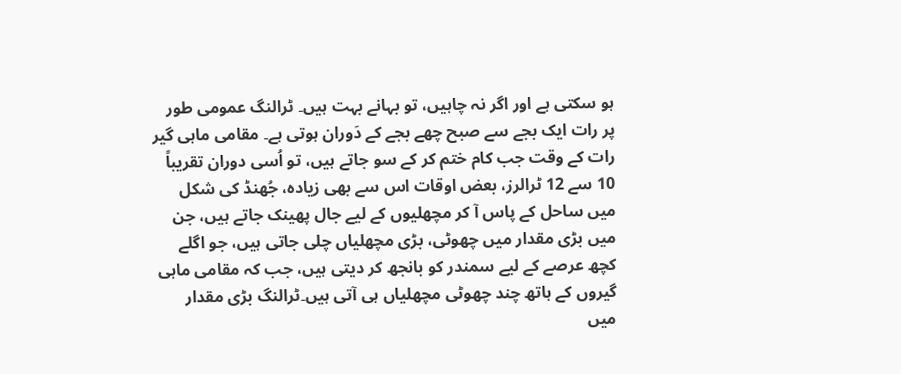ہو سکتی ہے اور اگر نہ چاہیں، تو بہانے بہت ہیں۔ ٹرالنگ عمومی طور پر رات ایک بجے سے صبح چھے بجے کے دَوران ہوتی ہے۔ مقامی ماہی گیر رات کے وقت جب کام ختم کر کے سو جاتے ہیں، تو اُسی دوران تقریباً 10 سے 12 ٹرالرز، بعض اوقات اس سے بھی زیادہ، جُھنڈ کی شکل میں ساحل کے پاس آ کر مچھلیوں کے لیے جال پھینک جاتے ہیں، جن میں بڑی مقدار میں چھوٹی، بڑی مچھلیاں چلی جاتی ہیں، جو اگلے کچھ عرصے کے لیے سمندر کو بانجھ کر دیتی ہیں، جب کہ مقامی ماہی گیروں کے ہاتھ چند چھوٹی مچھلیاں ہی آتی ہیں۔ٹرالنگ بڑی مقدار میں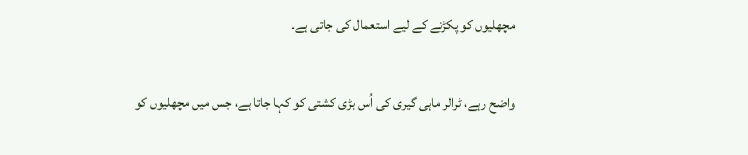مچھلیوں کو پکڑنے کے لیے استعمال کی جاتی ہے۔

واضح رہے، ٹرالر ماہی گیری کی اُس بڑی کشتی کو کہا جاتا ہے، جس میں مچھلیوں کو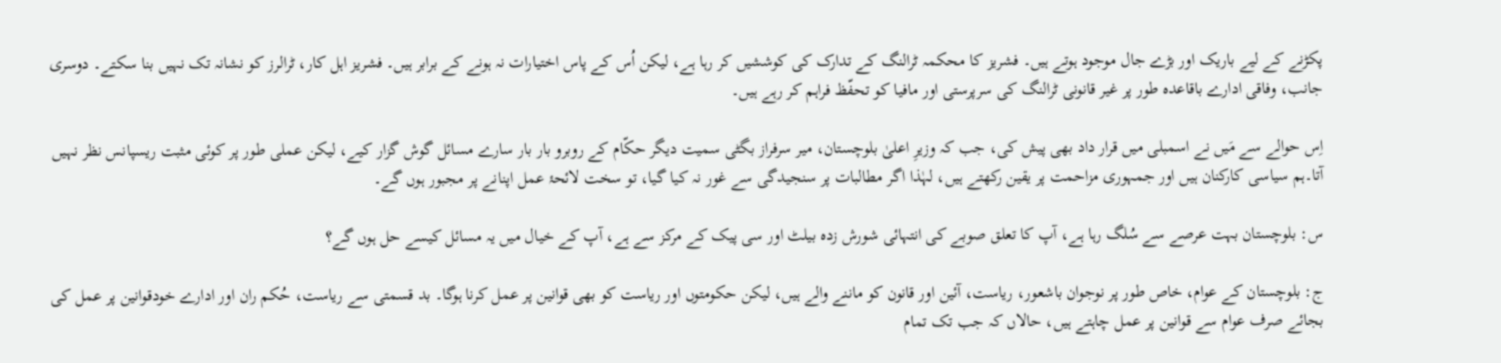پکڑنے کے لیے باریک اور بڑے جال موجود ہوتے ہیں۔ فشریز کا محکمہ ٹرالنگ کے تدارک کی کوششیں کر رہا ہے، لیکن اُس کے پاس اختیارات نہ ہونے کے برابر ہیں۔ فشریز اہل کار، ٹرالرز کو نشانہ تک نہیں بنا سکتے۔ دوسری جانب، وفاقی ادارے باقاعدہ طور پر غیر قانونی ٹرالنگ کی سرپرستی اور مافیا کو تحفّظ فراہم کر رہے ہیں۔

اِس حوالے سے مَیں نے اسمبلی میں قرار داد بھی پیش کی، جب کہ وزیرِ اعلیٰ بلوچستان، میر سرفراز بگٹی سمیت دیگر حکّام کے روبرو بار بار سارے مسائل گوش گزار کیے، لیکن عملی طور پر کوئی مثبت ریسپانس نظر نہیں آتا۔ہم سیاسی کارکنان ہیں اور جمہوری مزاحمت پر یقین رکھتے ہیں، لہٰذا اگر مطالبات پر سنجیدگی سے غور نہ کیا گیا، تو سخت لائحۂ عمل اپنانے پر مجبور ہوں گے۔

س: بلوچستان بہت عرصے سے سُلگ رہا ہے، آپ کا تعلق صوبے کی انتہائی شورش زدہ بیلٹ اور سی پیک کے مرکز سے ہے، آپ کے خیال میں یہ مسائل کیسے حل ہوں گے؟

ج: بلوچستان کے عوام، خاص طور پر نوجوان باشعور، ریاست، آئین اور قانون کو ماننے والے ہیں، لیکن حکومتوں اور ریاست کو بھی قوانین پر عمل کرنا ہوگا۔ بد قسمتی سے ریاست، حُکم ران اور ادارے خودقوانین پر عمل کی بجائے صرف عوام سے قوانین پر عمل چاہتے ہیں، حالاں کہ جب تک تمام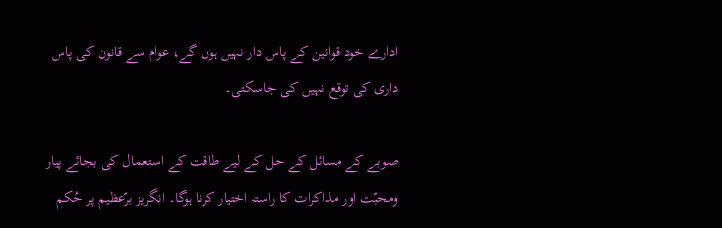ادارے خود قوانین کے پاس دار نہیں ہوں گے، عوام سے قانون کی پاس داری کی توقع نہیں کی جاسکتی۔

صوبے کے مسائل کے حل کے لیے طاقت کے استعمال کی بجائے پیار ومحبّت اور مذاکرات کا راستہ اختیار کرنا ہوگا۔ انگریز برّعظیم پر حُکم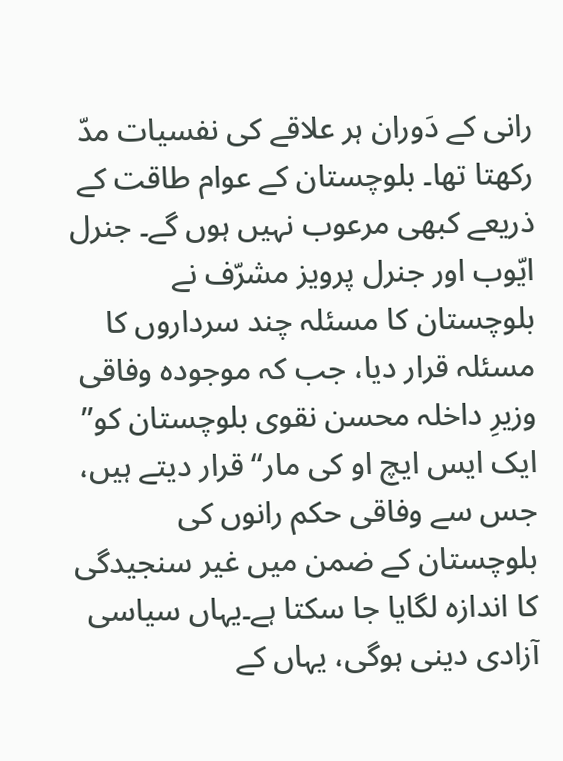رانی کے دَوران ہر علاقے کی نفسیات مدّ رکھتا تھا۔ بلوچستان کے عوام طاقت کے ذریعے کبھی مرعوب نہیں ہوں گے۔ جنرل ایّوب اور جنرل پرویز مشرّف نے بلوچستان کا مسئلہ چند سرداروں کا مسئلہ قرار دیا، جب کہ موجودہ وفاقی وزیرِ داخلہ محسن نقوی بلوچستان کو’’ ایک ایس ایچ او کی مار‘‘ قرار دیتے ہیں، جس سے وفاقی حکم رانوں کی بلوچستان کے ضمن میں غیر سنجیدگی کا اندازہ لگایا جا سکتا ہے۔یہاں سیاسی آزادی دینی ہوگی، یہاں کے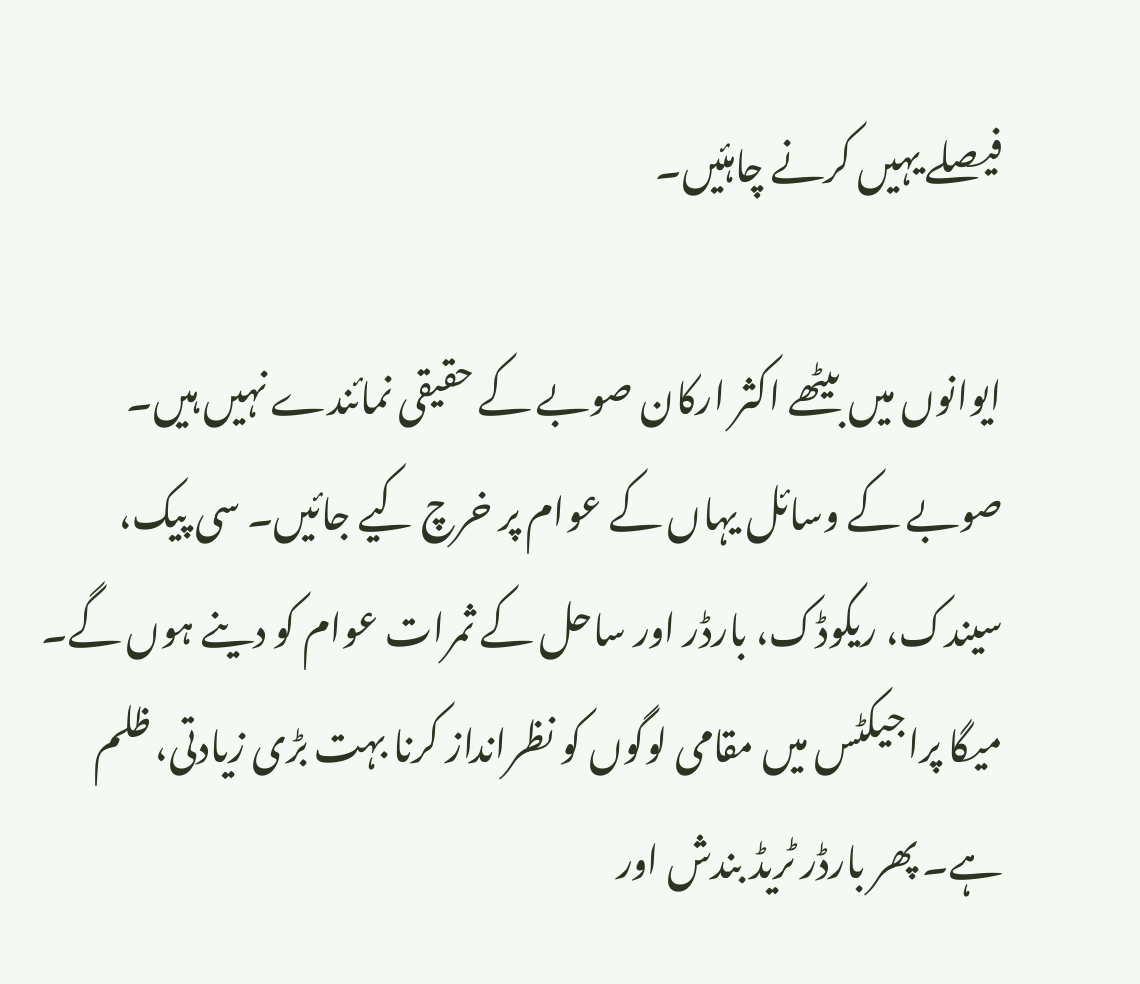فیصلے یہیں کرنے چاہئیں۔

ایوانوں میں بیٹھے اکثر ارکان صوبے کے حقیقی نمائندے نہیں ہیں۔ صوبے کے وسائل یہاں کے عوام پر خرچ کیے جائیں۔ سی پیک، سیندک، ریکوڈک، بارڈر اور ساحل کے ثمرات عوام کو دینے ہوں گے۔ میگا پراجیکٹس میں مقامی لوگوں کو نظرانداز کرنا بہت بڑی زیادتی، ظلم ہے۔ پھر بارڈر ٹریڈ بندش اور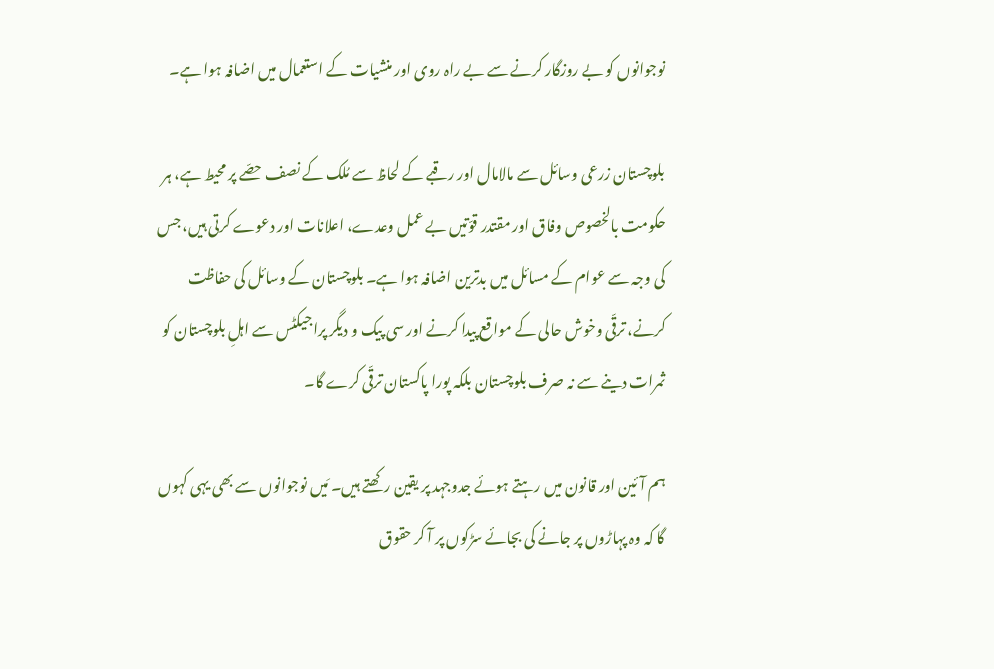نوجوانوں کو بے روزگار کرنے سے بے راہ روی اور منشیات کے استعمال میں اضافہ ہوا ہے۔

بلوچستان زرعی وسائل سے مالامال اور رقبے کے لحاظ سے مُلک کے نصف حصّے پر محیط ہے، ہر حکومت بالخصوص وفاق اور مقتدر قوّتیں بے عمل وعدے، اعلانات اور دعوے کرتی ہیں، جس کی وجہ سے عوام کے مسائل میں بدترین اضافہ ہوا ہے۔ بلوچستان کے وسائل کی حفاظت کرنے، ترقّی وخوش حالی کے مواقع پیدا کرنے اور سی پیک و دیگر پراجیکٹس سے اہلِ بلوچستان کو ثمرات دینے سے نہ صرف بلوچستان بلکہ پورا پاکستان ترقّی کرے گا۔

ہم آئین اور قانون میں رہتے ہوئے جدوجہد پر یقین رکھتے ہیں۔ مَیں نوجوانوں سے بھی یہی کہوں گا کہ وہ پہاڑوں پر جانے کی بجائے سڑکوں پر آ کر حقوق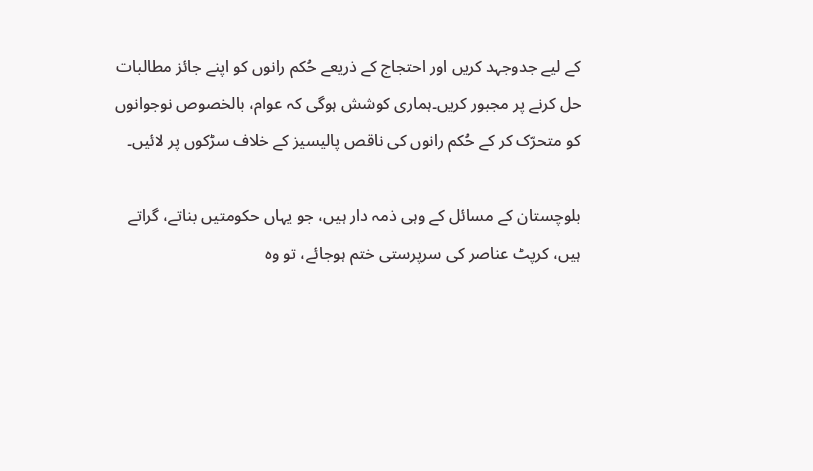کے لیے جدوجہد کریں اور احتجاج کے ذریعے حُکم رانوں کو اپنے جائز مطالبات حل کرنے پر مجبور کریں۔ہماری کوشش ہوگی کہ عوام، بالخصوص نوجوانوں کو متحرّک کر کے حُکم رانوں کی ناقص پالیسیز کے خلاف سڑکوں پر لائیں۔

بلوچستان کے مسائل کے وہی ذمہ دار ہیں، جو یہاں حکومتیں بناتے، گراتے ہیں، کرپٹ عناصر کی سرپرستی ختم ہوجائے، تو وہ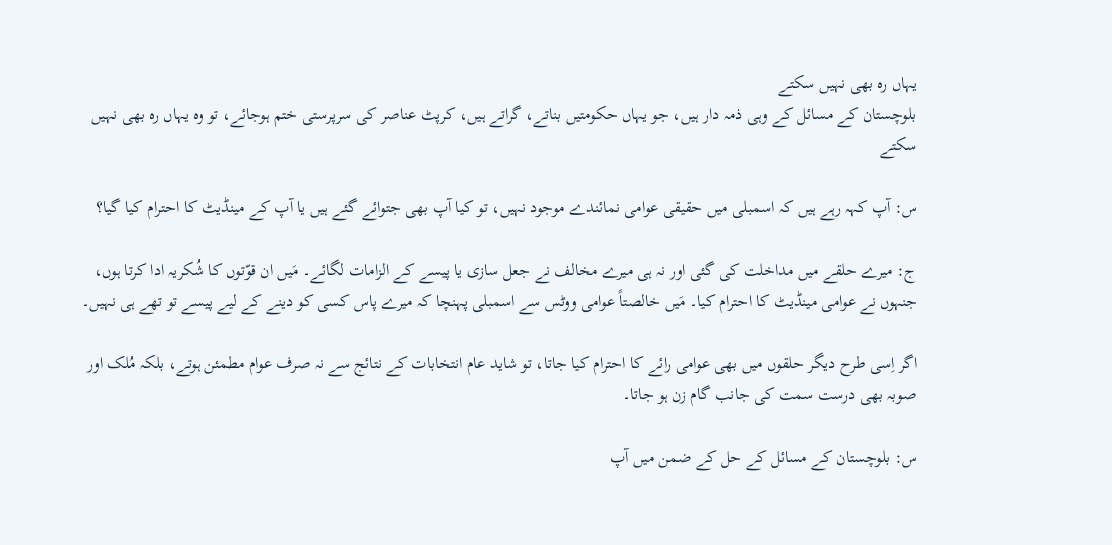یہاں رہ بھی نہیں سکتے
بلوچستان کے مسائل کے وہی ذمہ دار ہیں، جو یہاں حکومتیں بناتے، گراتے ہیں، کرپٹ عناصر کی سرپرستی ختم ہوجائے، تو وہ یہاں رہ بھی نہیں سکتے

س: آپ کہہ رہے ہیں کہ اسمبلی میں حقیقی عوامی نمائندے موجود نہیں، تو کیا آپ بھی جتوائے گئے ہیں یا آپ کے مینڈیٹ کا احترام کیا گیا؟

ج: میرے حلقے میں مداخلت کی گئی اور نہ ہی میرے مخالف نے جعل سازی یا پیسے کے الزامات لگائے۔ مَیں ان قوّتوں کا شُکریہ ادا کرتا ہوں، جنہوں نے عوامی مینڈیٹ کا احترام کیا۔ مَیں خالصتاً عوامی ووٹس سے اسمبلی پہنچا کہ میرے پاس کسی کو دینے کے لیے پیسے تو تھے ہی نہیں۔

اگر اِسی طرح دیگر حلقوں میں بھی عوامی رائے کا احترام کیا جاتا، تو شاید عام انتخابات کے نتائج سے نہ صرف عوام مطمئن ہوتے، بلکہ مُلک اور صوبہ بھی درست سمت کی جانب گام زن ہو جاتا۔

س: بلوچستان کے مسائل کے حل کے ضمن میں آپ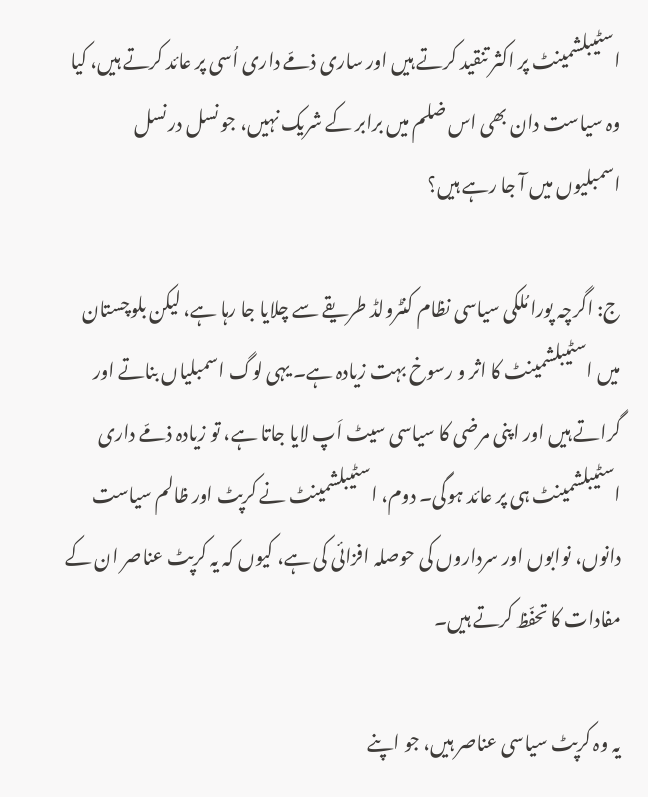اسٹیبلشمینٹ پر اکثر تنقید کرتے ہیں اور ساری ذمّے داری اُسی پر عائد کرتے ہیں، کیا وہ سیاست دان بھی اس ضلم میں برابر کے شریک نہیں، جو نسل در نسل اسمبلیوں میں آ جا رہے ہیں؟

ج: اگرچہ پورا مُلکی سیاسی نظام کنٹرولڈ طریقے سے چلایا جا رہا ہے، لیکن بلوچستان میں اسٹیبلشمینٹ کا اثر و رسوخ بہت زیادہ ہے۔ یہی لوگ اسمبلیاں بناتے اور گراتے ہیں اور اپنی مرضی کا سیاسی سیٹ اَپ لایا جاتا ہے، تو زیادہ ذمّے داری اسٹیبلشمینٹ ہی پر عائد ہوگی۔ دوم، اسٹیبلشمینٹ نے کرپٹ اور ظالم سیاست دانوں، نوابوں اور سرداروں کی حوصلہ افزائی کی ہے، کیوں کہ یہ کرپٹ عناصر ان کے مفادات کا تحفّظ کرتے ہیں۔

یہ وہ کرپٹ سیاسی عناصر ہیں، جو اپنے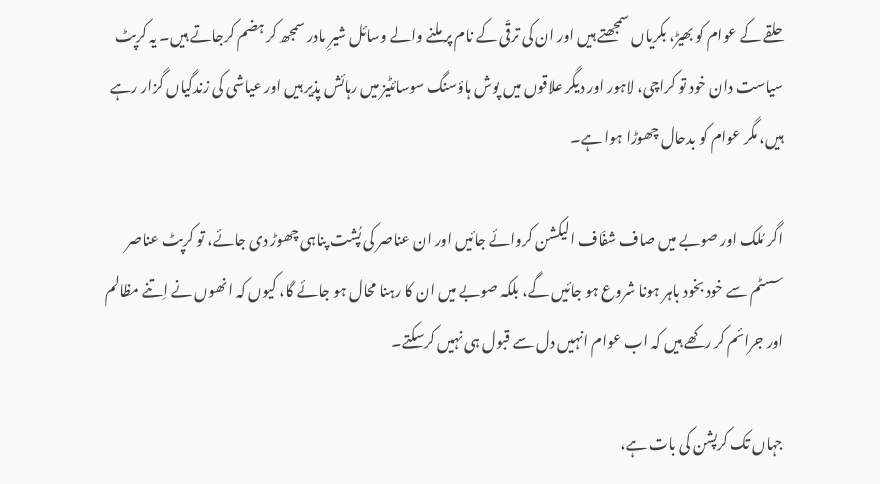حلقے کے عوام کو بھیڑ، بکریاں سمجھتے ہیں اور ان کی ترقّی کے نام پر ملنے والے وسائل شیرِ مادر سمجھ کر ہضم کرجاتے ہیں۔ یہ کرپٹ سیاست دان خود تو کراچی، لاہور اور دیگر علاقوں میں پوش ہاؤسنگ سوسائٹیز میں رہائش پذیر ہیں اور عیاشی کی زندگیاں گزار رہے ہیں، مگر عوام کو بدحال چھوڑا ہوا ہے۔

اگر مُلک اور صوبے میں صاف شفّاف الیکشن کروائے جائیں اور ان عناصر کی پُشت پناہی چھوڑ دی جائے، تو کرپٹ عناصر سسٹم سے خود بخود باہر ہونا شروع ہو جائیں گے، بلکہ صوبے میں ان کا رہنا محال ہو جائے گا، کیوں کہ انھوں نے اِتنے مظالم اور جرائم کر رکھے ہیں کہ اب عوام انہیں دل سے قبول ہی نہیں کرسکتے۔

جہاں تک کرپشن کی بات ہے،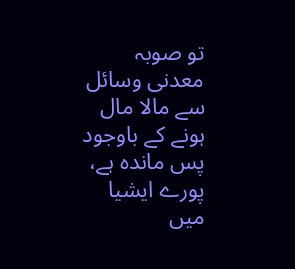تو صوبہ معدنی وسائل سے مالا مال ہونے کے باوجود پس ماندہ ہے، پورے ایشیا میں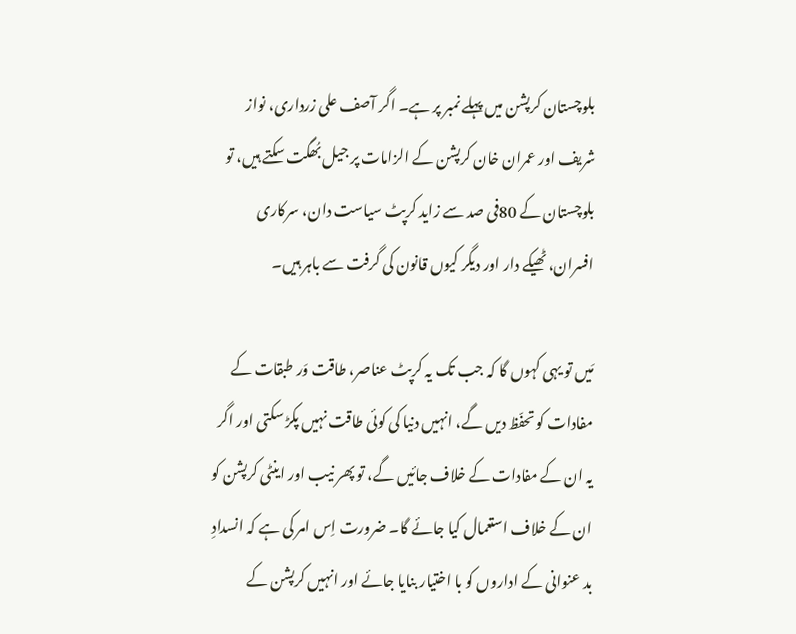بلوچستان کرپشن میں پہلے نمبر پر ہے۔ اگر آصف علی زرداری، نواز شریف اور عمران خان کرپشن کے الزامات پر جیل بُھگت سکتے ہیں، تو بلوچستان کے 80فی صد سے زاید کرپٹ سیاست دان، سرکاری افسران، ٹھیکے دار اور دیگر کیوں قانون کی گرفت سے باہر ہیں۔

مَیں تو یہی کہوں گا کہ جب تک یہ کرپٹ عناصر، طاقت وَر طبقات کے مفادات کو تحفّظ دیں گے، انہیں دنیا کی کوئی طاقت نہیں پکڑ سکتی اور اگر یہ ان کے مفادات کے خلاف جائیں گے، تو پھر نیب اور اینٹی کرپشن کو ان کے خلاف استعمال کیا جائے گا۔ ضرورت اِس امر کی ہے کہ انسدادِ بد عنوانی کے اداروں کو با اختیار بنایا جائے اور انہیں کرپشن کے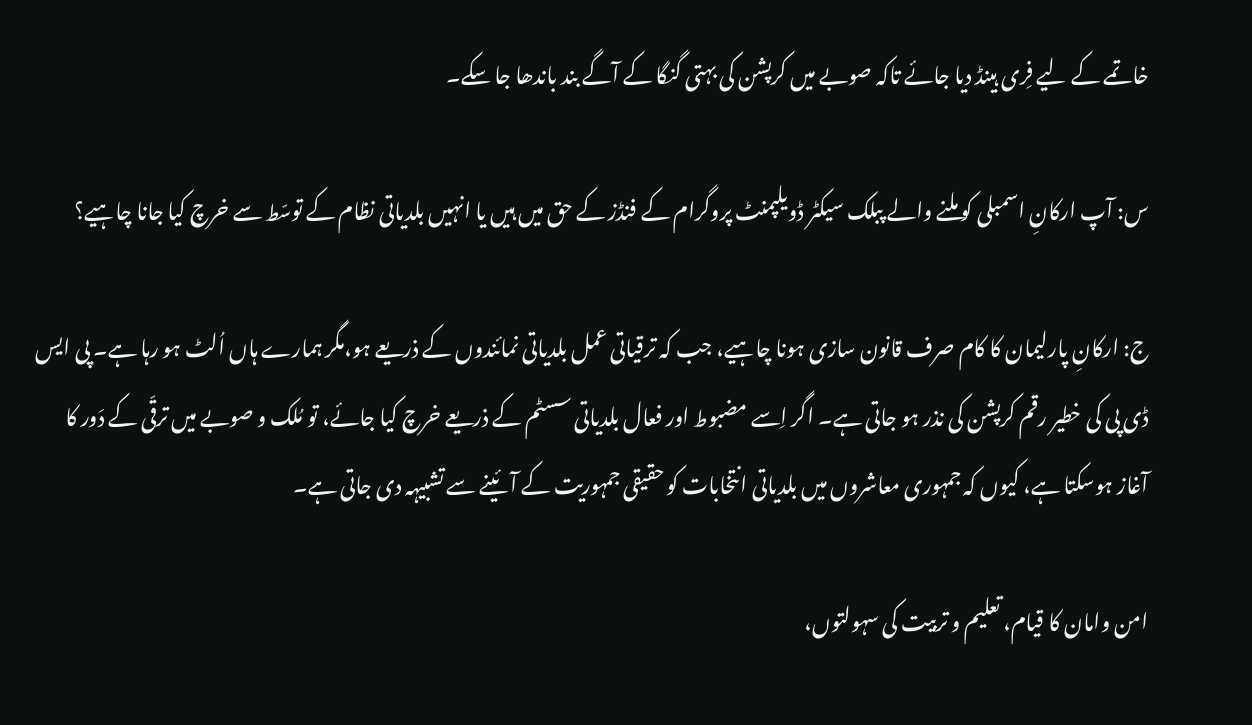خاتمے کے لیے فِری ہینڈ دیا جائے تاکہ صوبے میں کرپشن کی بہتی گنگا کے آگے بند باندھا جا سکے۔

س: آپ ارکانِ اسمبلی کو ملنے والے پبلک سیکٹر ڈویلپمنٹ پروگرام کے فنڈز کے حق میں ہیں یا انہیں بلدیاتی نظام کے توسّط سے خرچ کیا جانا چاہیے؟

ج: ارکانِ پارلیمان کا کام صرف قانون سازی ہونا چاہیے، جب کہ ترقیاتی عمل بلدیاتی نمائندوں کے ذریعے ہو،مگر ہمارے ہاں اُلٹ ہو رہا ہے۔ پی ایس ڈی پی کی خطیر رقم کرپشن کی نذر ہو جاتی ہے۔ اگر اِسے مضبوط اور فعال بلدیاتی سسٹم کے ذریعے خرچ کیا جائے، تو مُلک و صوبے میں ترقّی کے دَور کا آغاز ہوسکتا ہے، کیوں کہ جمہوری معاشروں میں بلدیاتی انتخابات کو حقیقی جمہوریت کے آئینے سے تشبیہہ دی جاتی ہے۔

امن وامان کا قیام، تعلیم و تربیت کی سہولتوں،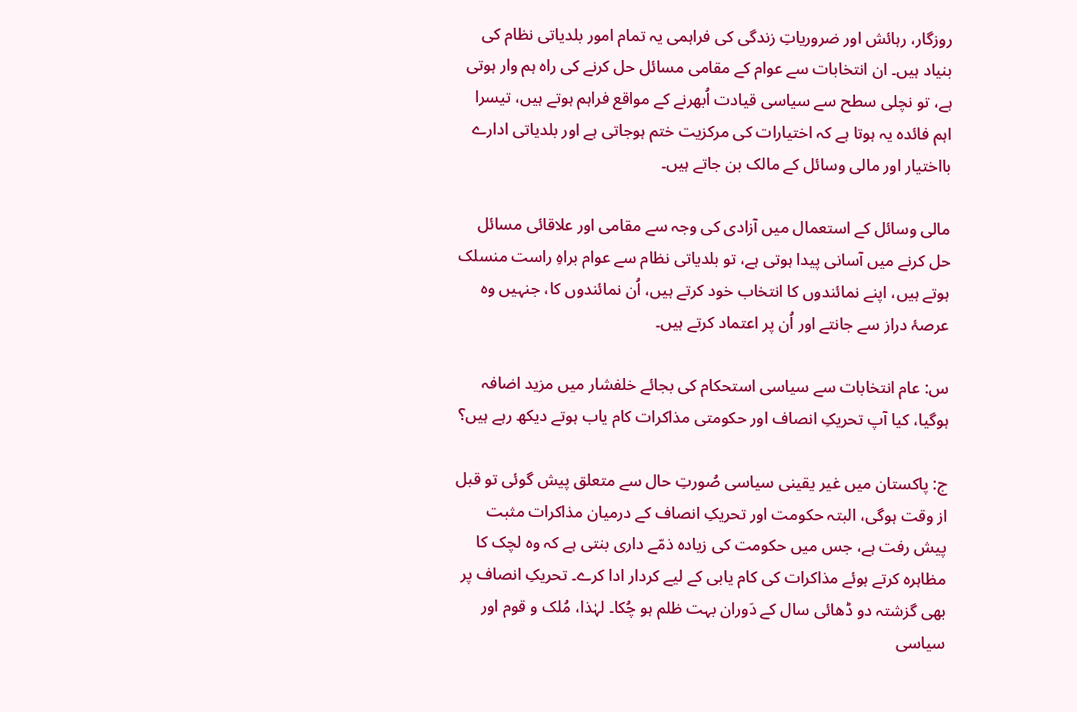روزگار، رہائش اور ضروریاتِ زندگی کی فراہمی یہ تمام امور بلدیاتی نظام کی بنیاد ہیں۔ ان انتخابات سے عوام کے مقامی مسائل حل کرنے کی راہ ہم وار ہوتی ہے، تو نچلی سطح سے سیاسی قیادت اُبھرنے کے مواقع فراہم ہوتے ہیں، تیسرا اہم فائدہ یہ ہوتا ہے کہ اختیارات کی مرکزیت ختم ہوجاتی ہے اور بلدیاتی ادارے بااختیار اور مالی وسائل کے مالک بن جاتے ہیں۔

مالی وسائل کے استعمال میں آزادی کی وجہ سے مقامی اور علاقائی مسائل حل کرنے میں آسانی پیدا ہوتی ہے، تو بلدیاتی نظام سے عوام براہِ راست منسلک ہوتے ہیں، اپنے نمائندوں کا انتخاب خود کرتے ہیں، اُن نمائندوں کا، جنہیں وہ عرصۂ دراز سے جانتے اور اُن پر اعتماد کرتے ہیں۔

س: عام انتخابات سے سیاسی استحکام کی بجائے خلفشار میں مزید اضافہ ہوگیا، کیا آپ تحریکِ انصاف اور حکومتی مذاکرات کام یاب ہوتے دیکھ رہے ہیں؟

ج: پاکستان میں غیر یقینی سیاسی صُورتِ حال سے متعلق پیش گوئی تو قبل از وقت ہوگی، البتہ حکومت اور تحریکِ انصاف کے درمیان مذاکرات مثبت پیش رفت ہے، جس میں حکومت کی زیادہ ذمّے داری بنتی ہے کہ وہ لچک کا مظاہرہ کرتے ہوئے مذاکرات کی کام یابی کے لیے کردار ادا کرے۔ تحریکِ انصاف پر بھی گزشتہ دو ڈھائی سال کے دَوران بہت ظلم ہو چُکا۔ لہٰذا، مُلک و قوم اور سیاسی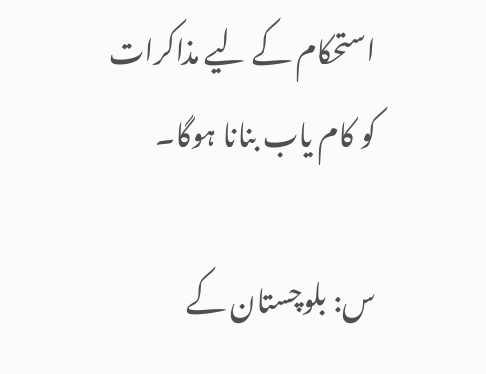استحکام کے لیے مذاکرات کو کام یاب بنانا ہوگا۔

س: بلوچستان کے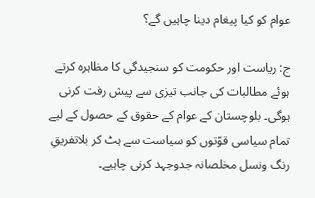عوام کو کیا پیغام دینا چاہیں گے؟

ج: ریاست اور حکومت کو سنجیدگی کا مظاہرہ کرتے ہوئے مطالبات کی جانب تیزی سے پیش رفت کرنی ہوگی۔ بلوچستان کے عوام کے حقوق کے حصول کے لیے تمام سیاسی قوّتوں کو سیاست سے ہٹ کر بلاتفریقِ رنگ ونسل مخلصانہ جدوجہد کرنی چاہیے۔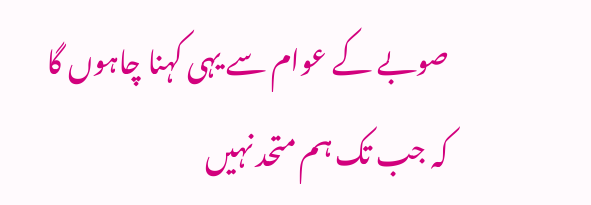صوبے کے عوام سے یہی کہنا چاہوں گا کہ جب تک ہم متحد نہیں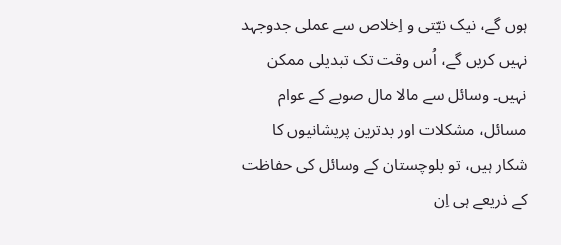ہوں گے، نیک نیّتی و اِخلاص سے عملی جدوجہد نہیں کریں گے، اُس وقت تک تبدیلی ممکن نہیں۔ وسائل سے مالا مال صوبے کے عوام مسائل، مشکلات اور بدترین پریشانیوں کا شکار ہیں، تو بلوچستان کے وسائل کی حفاظت کے ذریعے ہی اِن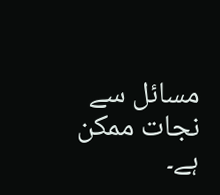مسائل سے نجات ممکن ہے۔